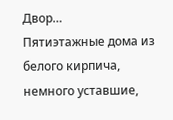Двор…
Пятиэтажные дома из белого кирпича, немного уставшие,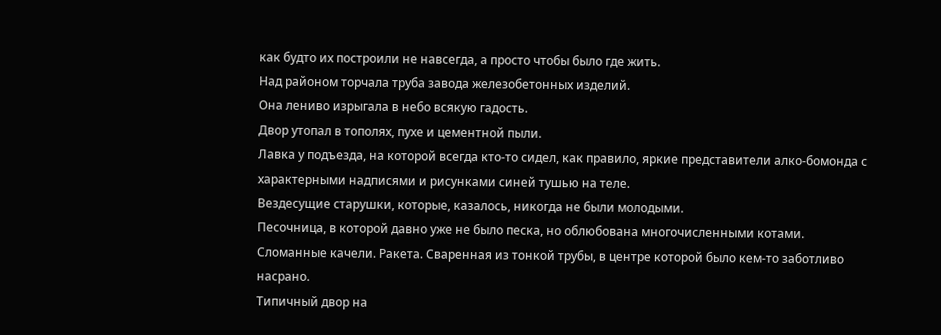как будто их построили не навсегда, а просто чтобы было где жить.
Над районом торчала труба завода железобетонных изделий.
Она лениво изрыгала в небо всякую гадость.
Двор утопал в тополях, пухе и цементной пыли.
Лавка у подъезда, на которой всегда кто-то сидел, как правило, яркие представители алко-бомонда с характерными надписями и рисунками синей тушью на теле.
Вездесущие старушки, которые, казалось, никогда не были молодыми.
Песочница, в которой давно уже не было песка, но облюбована многочисленными котами.
Сломанные качели. Ракета. Сваренная из тонкой трубы, в центре которой было кем-то заботливо насрано.
Типичный двор на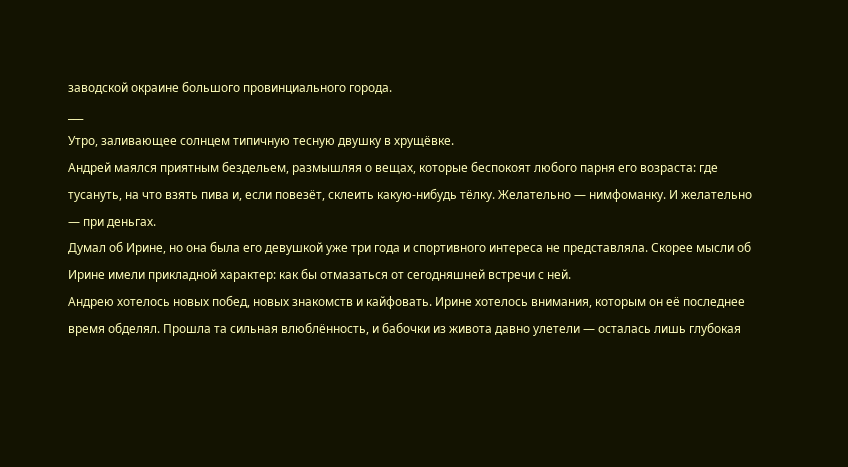заводской окраине большого провинциального города.
___
Утро, заливающее солнцем типичную тесную двушку в хрущёвке.
Андрей маялся приятным бездельем, размышляя о вещах, которые беспокоят любого парня его возраста: где тусануть, на что взять пива и, если повезёт, склеить какую-нибудь тёлку. Желательно — нимфоманку. И желательно — при деньгах.
Думал об Ирине, но она была его девушкой уже три года и спортивного интереса не представляла. Скорее мысли об Ирине имели прикладной характер: как бы отмазаться от сегодняшней встречи с ней.
Андрею хотелось новых побед, новых знакомств и кайфовать. Ирине хотелось внимания, которым он её последнее время обделял. Прошла та сильная влюблённость, и бабочки из живота давно улетели — осталась лишь глубокая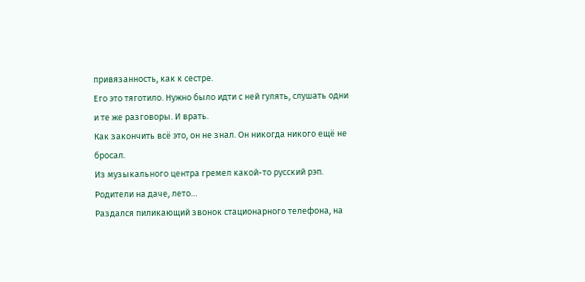привязанность, как к сестре.
Его это тяготило. Нужно было идти с ней гулять, слушать одни и те же разговоры. И врать.
Как закончить всё это, он не знал. Он никогда никого ещё не бросал.
Из музыкального центра гремел какой-то русский рэп. Родители на даче, лето…
Раздался пиликающий звонок стационарного телефона, на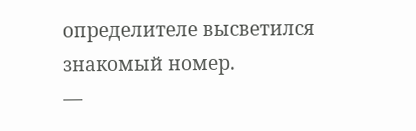определителе высветился знакомый номер.
—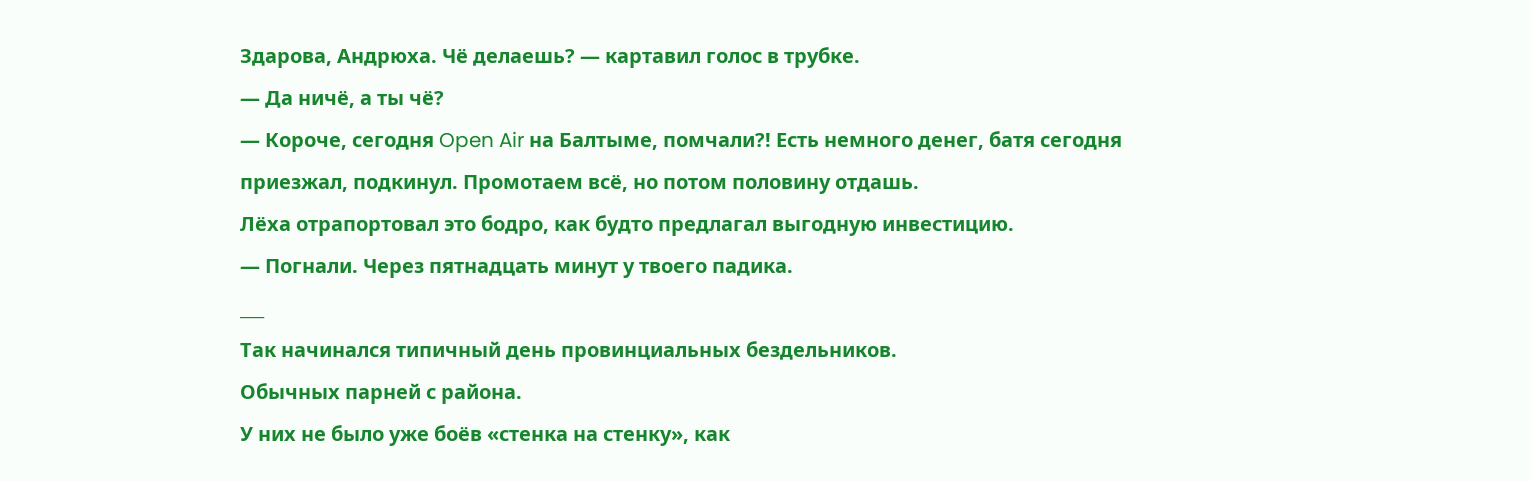Здарова, Андрюха. Чё делаешь? — картавил голос в трубке.
— Да ничё, а ты чё?
— Короче, сегодня Open Air на Балтыме, помчали?! Есть немного денег, батя сегодня
приезжал, подкинул. Промотаем всё, но потом половину отдашь.
Лёха отрапортовал это бодро, как будто предлагал выгодную инвестицию.
— Погнали. Через пятнадцать минут у твоего падика.
___
Так начинался типичный день провинциальных бездельников.
Обычных парней с района.
У них не было уже боёв «стенка на стенку», как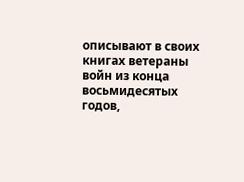описывают в своих книгах ветераны войн из конца восьмидесятых годов,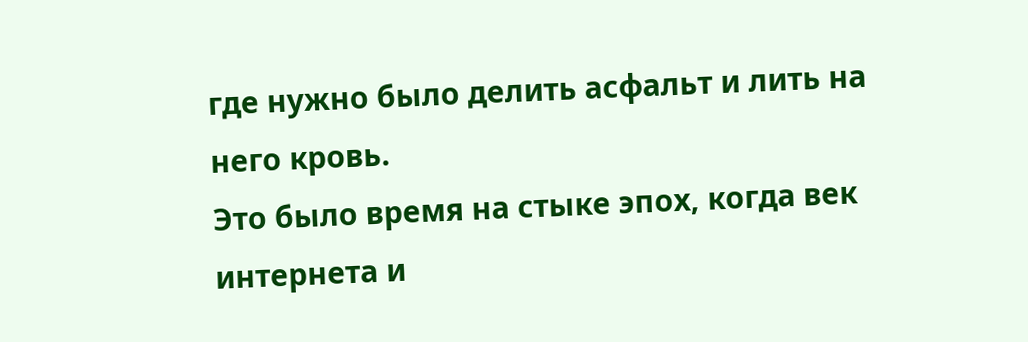где нужно было делить асфальт и лить на него кровь.
Это было время на стыке эпох, когда век интернета и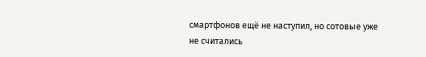смартфонов ещё не наступил, но сотовые уже не считались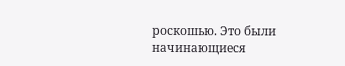роскошью. Это были начинающиеся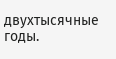двухтысячные годы.